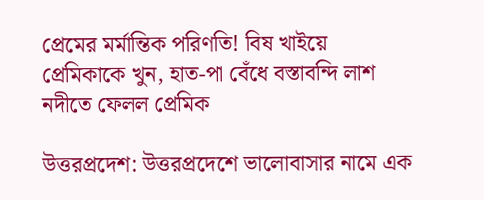প্রেমের মর্মান্তিক পরিণতি! বিষ খাইয়ে প্রেমিকাকে খুন, হাত-পা বেঁধে বস্তাবন্দি লাশ নদীতে ফেলল প্রেমিক

উত্তরপ্রদেশ: উত্তরপ্রদেশে ভালোবাসার নামে এক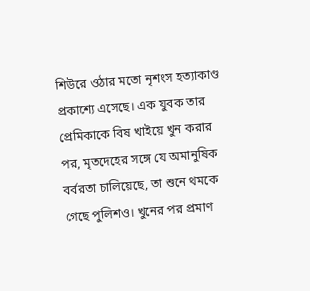শিউরে ওঠার মতো নৃশংস হত্যাকাণ্ড প্রকাশ্যে এসেছে। এক যুবক তার প্রেমিকাকে বিষ খাইয়ে খুন করার পর, মৃতদেহের সঙ্গে যে অমানুষিক বর্বরতা চালিয়েছে, তা শুনে থমকে গেছে পুলিশও। খুনের পর প্রমাণ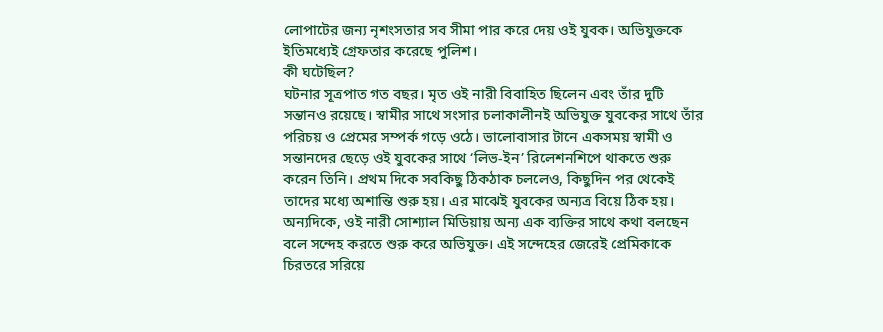লোপাটের জন্য নৃশংসতার সব সীমা পার করে দেয় ওই যুবক। অভিযুক্তকে ইতিমধ্যেই গ্রেফতার করেছে পুলিশ।
কী ঘটেছিল?
ঘটনার সূত্রপাত গত বছর। মৃত ওই নারী বিবাহিত ছিলেন এবং তাঁর দুটি সন্তানও রয়েছে। স্বামীর সাথে সংসার চলাকালীনই অভিযুক্ত যুবকের সাথে তাঁর পরিচয় ও প্রেমের সম্পর্ক গড়ে ওঠে। ভালোবাসার টানে একসময় স্বামী ও সন্তানদের ছেড়ে ওই যুবকের সাথে ‘লিভ-ইন’ রিলেশনশিপে থাকতে শুরু করেন তিনি। প্রথম দিকে সবকিছু ঠিকঠাক চললেও, কিছুদিন পর থেকেই তাদের মধ্যে অশান্তি শুরু হয়। এর মাঝেই যুবকের অন্যত্র বিয়ে ঠিক হয়। অন্যদিকে, ওই নারী সোশ্যাল মিডিয়ায় অন্য এক ব্যক্তির সাথে কথা বলছেন বলে সন্দেহ করতে শুরু করে অভিযুক্ত। এই সন্দেহের জেরেই প্রেমিকাকে চিরতরে সরিয়ে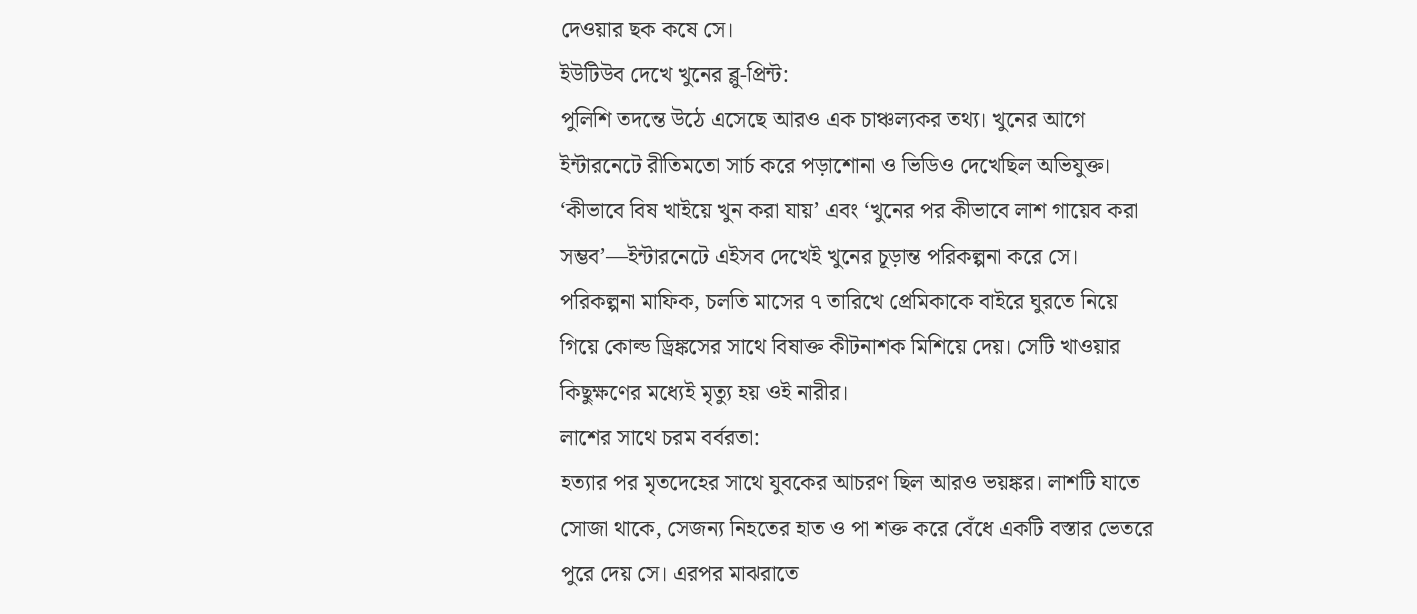দেওয়ার ছক কষে সে।
ইউটিউব দেখে খুনের ব্লু-প্রিন্ট:
পুলিশি তদন্তে উঠে এসেছে আরও এক চাঞ্চল্যকর তথ্য। খুনের আগে ইন্টারনেটে রীতিমতো সার্চ করে পড়াশোনা ও ভিডিও দেখেছিল অভিযুক্ত। ‘কীভাবে বিষ খাইয়ে খুন করা যায়’ এবং ‘খুনের পর কীভাবে লাশ গায়েব করা সম্ভব’—ইন্টারনেটে এইসব দেখেই খুনের চূড়ান্ত পরিকল্পনা করে সে। পরিকল্পনা মাফিক, চলতি মাসের ৭ তারিখে প্রেমিকাকে বাইরে ঘুরতে নিয়ে গিয়ে কোল্ড ড্রিঙ্কসের সাথে বিষাক্ত কীটনাশক মিশিয়ে দেয়। সেটি খাওয়ার কিছুক্ষণের মধ্যেই মৃত্যু হয় ওই নারীর।
লাশের সাথে চরম বর্বরতা:
হত্যার পর মৃতদেহের সাথে যুবকের আচরণ ছিল আরও ভয়ঙ্কর। লাশটি যাতে সোজা থাকে, সেজন্য নিহতের হাত ও পা শক্ত করে বেঁধে একটি বস্তার ভেতরে পুরে দেয় সে। এরপর মাঝরাতে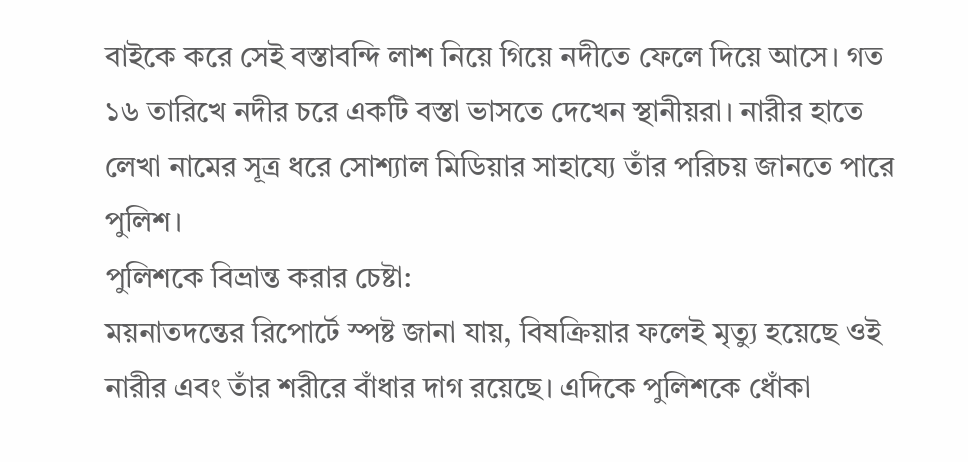বাইকে করে সেই বস্তাবন্দি লাশ নিয়ে গিয়ে নদীতে ফেলে দিয়ে আসে। গত ১৬ তারিখে নদীর চরে একটি বস্তা ভাসতে দেখেন স্থানীয়রা। নারীর হাতে লেখা নামের সূত্র ধরে সোশ্যাল মিডিয়ার সাহায্যে তাঁর পরিচয় জানতে পারে পুলিশ।
পুলিশকে বিভ্রান্ত করার চেষ্টা:
ময়নাতদন্তের রিপোর্টে স্পষ্ট জানা যায়, বিষক্রিয়ার ফলেই মৃত্যু হয়েছে ওই নারীর এবং তাঁর শরীরে বাঁধার দাগ রয়েছে। এদিকে পুলিশকে ধোঁকা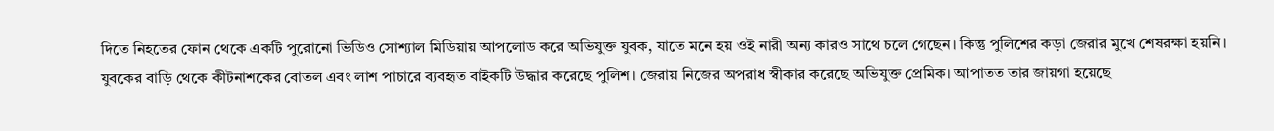দিতে নিহতের ফোন থেকে একটি পুরোনো ভিডিও সোশ্যাল মিডিয়ায় আপলোড করে অভিযুক্ত যুবক, যাতে মনে হয় ওই নারী অন্য কারও সাথে চলে গেছেন। কিন্তু পুলিশের কড়া জেরার মুখে শেষরক্ষা হয়নি। যুবকের বাড়ি থেকে কীটনাশকের বোতল এবং লাশ পাচারে ব্যবহৃত বাইকটি উদ্ধার করেছে পুলিশ। জেরায় নিজের অপরাধ স্বীকার করেছে অভিযুক্ত প্রেমিক। আপাতত তার জায়গা হয়েছে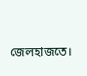জেলহাজতে।